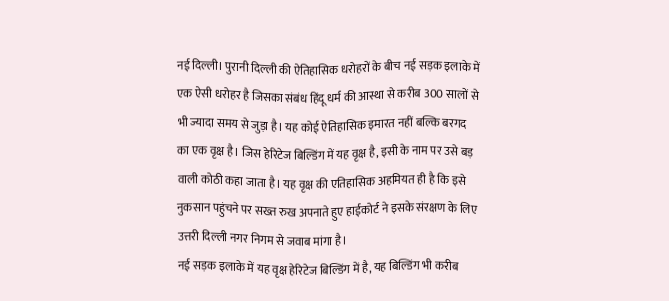नई दिल्ली। पुरानी दिल्ली की ऐतिहासिक धरोहरों के बीच नई सड़क इलाके में एक ऐसी धरोहर है जिसका संबंध हिंदू धर्म की आस्था से करीब 300 सालों से भी ज्यादा समय से जुड़ा है। यह कोई ऐतिहासिक इमारत नहीं बल्कि बरगद का एक वृक्ष है। जिस हेरिटेज बिल्डिंग में यह वृक्ष है, इसी के नाम पर उसे बड़ वाली कोठी कहा जाता है। यह वृक्ष की एतिहासिक अहमियत ही है कि इसे नुकसान पहुंचने पर सख्त रुख अपनाते हुए हाईकोर्ट ने इसके संरक्षण के लिए उत्तरी दिल्ली नगर निगम से जवाब मांगा है।
नई सड़क इलाके में यह वृक्ष हेरिटेज बिल्डिंग में है, यह बिल्डिंग भी करीब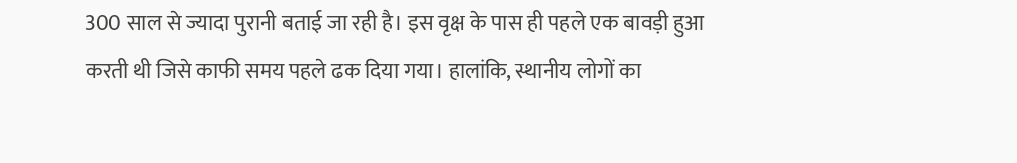300 साल से ज्यादा पुरानी बताई जा रही है। इस वृक्ष के पास ही पहले एक बावड़ी हुआ करती थी जिसे काफी समय पहले ढक दिया गया। हालांकि, स्थानीय लोगों का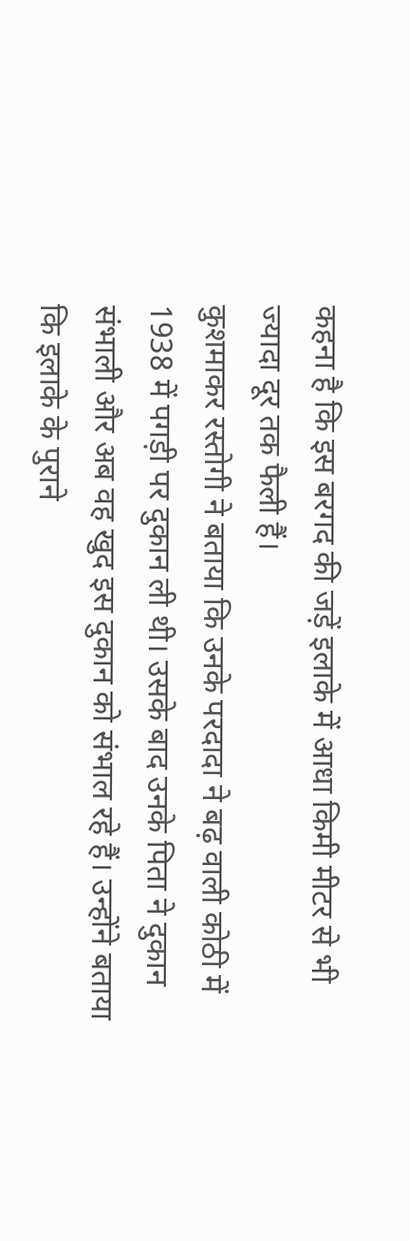कहना है कि इस बरगद की जड़ें इलाके में आधा किमी मीटर से भी ज्यादा दूर तक फैली हैं।
कुशमाकर रस्तोगी ने बताया कि उनके परदादा ने बढ़ वाली कोठी में 1938 में पगड़ी पर दुकान ली थी। उसके बाद उनके पिता ने दुकान संभाली और अब वह खुद इस दुकान को संभाल रहे हैं। उन्होंने बताया कि इलाके के पुराने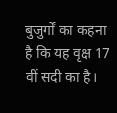बुजुर्गों का कहना है कि यह वृक्ष 17 वीं सदी का है।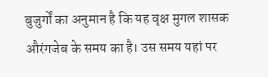बुजुर्गों का अनुमान है कि यह वृक्ष मुगल शासक औरंगजेब के समय का है। उस समय यहां पर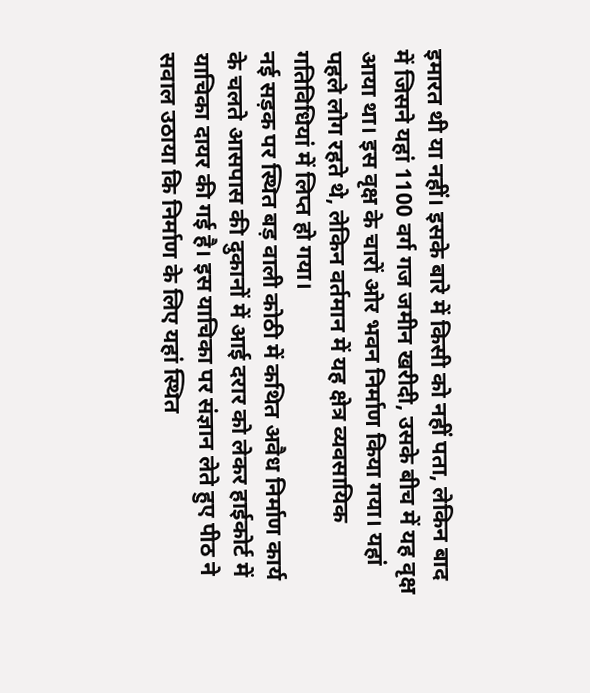इमारत थी या नहीं। इसके बारे में किसी को नहीं पता, लेकिन बाद में जिसने यहां 1100 वर्ग गज जमीन खरीदी, उसके बीच में यह वृक्ष आया था। इस वृक्ष के चारों ओर भवन निर्माण किया गया। यहां पहले लोग रहते थे, लेकिन वर्तमान में यह क्षेत्र व्यवसायिक गतिविधियां में लिप्त हो गया।
नई सड़क पर स्थित बड़ वाली कोठी में कथित अवैध निर्माण कार्य के चलते आसपास की दुकानों में आई दरार को लेकर हाईकोर्ट में याचिका दायर की गई है। इस याचिका पर संज्ञान लेते हुए पीठ ने सवाल उठाया कि निर्माण के लिए यहां स्थित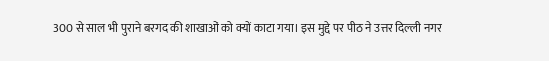300 से साल भी पुराने बरगद की शाखाओं को क्यों काटा गया। इस मुद्दे पर पीठ ने उत्तर दिल्ली नगर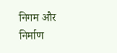निगम और निर्माण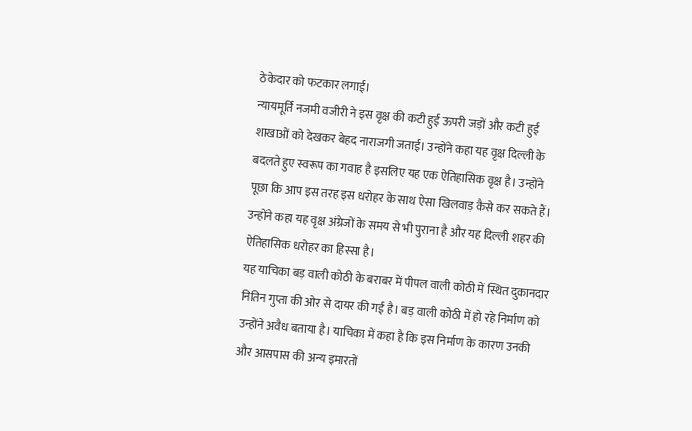ठेकेदार को फटकार लगाई।
न्यायमूर्ति नजमी वजीरी ने इस वृक्ष की कटी हुई ऊपरी जड़ों और कटी हुई शाखाओं को देखकर बेहद नाराजगी जताई। उन्होंने कहा यह वृक्ष दिल्ली के बदलते हुए स्वरूप का गवाह है इसलिए यह एक ऐतिहासिक वृक्ष है। उन्होंने पूछा कि आप इस तरह इस धरोहर के साथ ऐसा खिलवाड़ कैसे कर सकते हैं। उन्होंने कहा यह वृक्ष अंग्रेजों के समय से भी पुराना है और यह दिल्ली शहर की ऐतिहासिक धरोहर का हिस्सा है।
यह याचिका बड़ वाली कोठी के बराबर में पीपल वाली कोठी में स्थित दुकानदार नितिन गुप्ता की ओर से दायर की गई है। बड़ वाली कोठी में हो रहे निर्माण को उन्होंने अवैध बताया है। याचिका में कहा है कि इस निर्माण के कारण उनकी और आसपास की अन्य इमारतों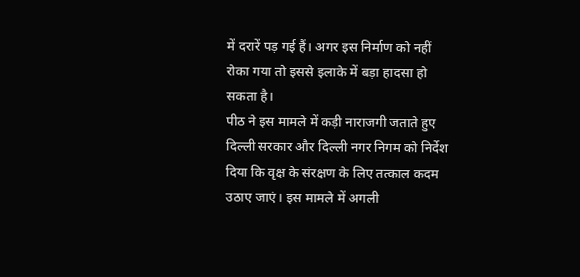में दरारें पड़ गई हैं। अगर इस निर्माण को नहीं रोका गया तो इससे इलाके में बड़ा हादसा हो सकता है।
पीठ ने इस मामले में कड़ी नाराजगी जताते हुए दिल्ली सरकार और दिल्ली नगर निगम को निर्देश दिया कि वृक्ष के संरक्षण के लिए तत्काल कदम उठाए जाएं। इस मामले में अगली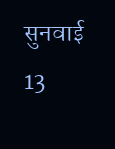सुनवाई 13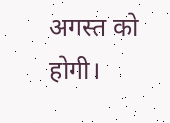अगस्त को होगी।